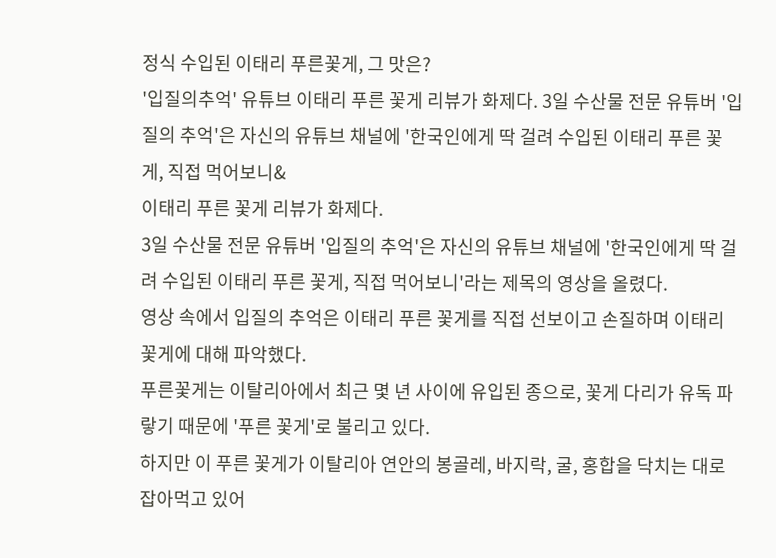정식 수입된 이태리 푸른꽃게, 그 맛은?
'입질의추억' 유튜브 이태리 푸른 꽃게 리뷰가 화제다. 3일 수산물 전문 유튜버 '입질의 추억'은 자신의 유튜브 채널에 '한국인에게 딱 걸려 수입된 이태리 푸른 꽃게, 직접 먹어보니&
이태리 푸른 꽃게 리뷰가 화제다.
3일 수산물 전문 유튜버 '입질의 추억'은 자신의 유튜브 채널에 '한국인에게 딱 걸려 수입된 이태리 푸른 꽃게, 직접 먹어보니'라는 제목의 영상을 올렸다.
영상 속에서 입질의 추억은 이태리 푸른 꽃게를 직접 선보이고 손질하며 이태리 꽃게에 대해 파악했다.
푸른꽃게는 이탈리아에서 최근 몇 년 사이에 유입된 종으로, 꽃게 다리가 유독 파랗기 때문에 '푸른 꽃게'로 불리고 있다.
하지만 이 푸른 꽃게가 이탈리아 연안의 봉골레, 바지락, 굴, 홍합을 닥치는 대로 잡아먹고 있어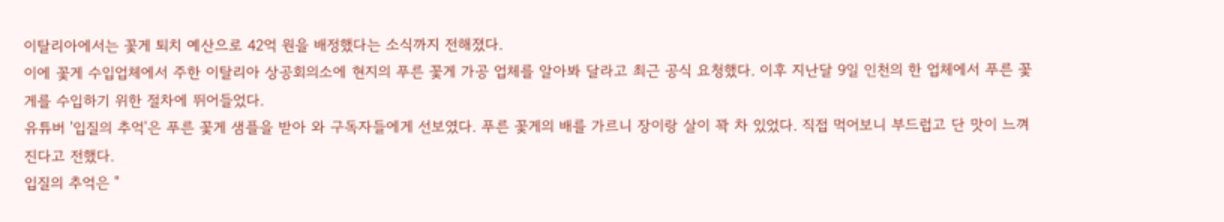이탈리아에서는 꽃게 퇴치 예산으로 42억 원을 배정했다는 소식까지 전해졌다.
이에 꽃게 수입업체에서 주한 이탈리아 상공회의소에 현지의 푸른 꽃게 가공 업체를 알아봐 달라고 최근 공식 요청했다. 이후 지난달 9일 인천의 한 업체에서 푸른 꽃게를 수입하기 위한 절차에 뛰어들었다.
유튜버 '입질의 추억'은 푸른 꽃게 샘플을 받아 와 구독자들에게 선보였다. 푸른 꽃게의 배를 가르니 장이랑 살이 꽉 차 있었다. 직접 먹어보니 부드럽고 단 맛이 느껴진다고 전했다.
입질의 추억은 "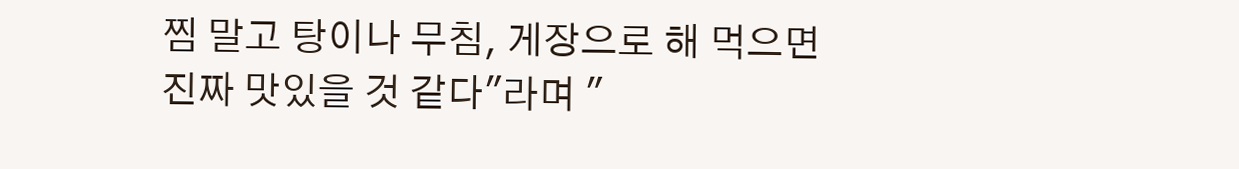찜 말고 탕이나 무침, 게장으로 해 먹으면 진짜 맛있을 것 같다"라며 "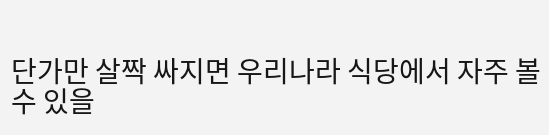단가만 살짝 싸지면 우리나라 식당에서 자주 볼 수 있을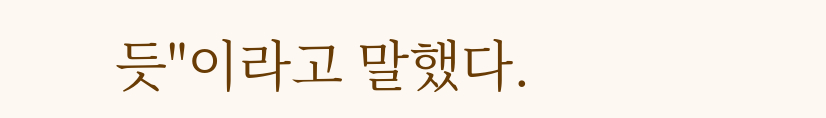듯"이라고 말했다.